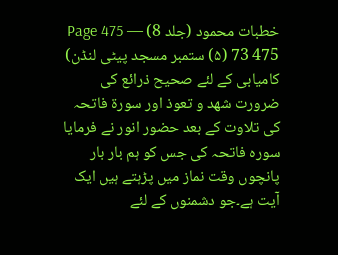خطبات محمود (جلد 8) — Page 475
475 73 (۵) ستمبر مسجد پیٹی لنڈن) کامیابی کے لئے صحیح ذرائع کی ضرورت شهد و تعوذ اور سورۃ فاتحہ کی تلاوت کے بعد حضور انور نے فرمایا سورہ فاتحہ کی جس کو ہم بار بار پانچوں وقت نماز میں پڑہتے ہیں ایک آیت ہے۔جو دشمنوں کے لئے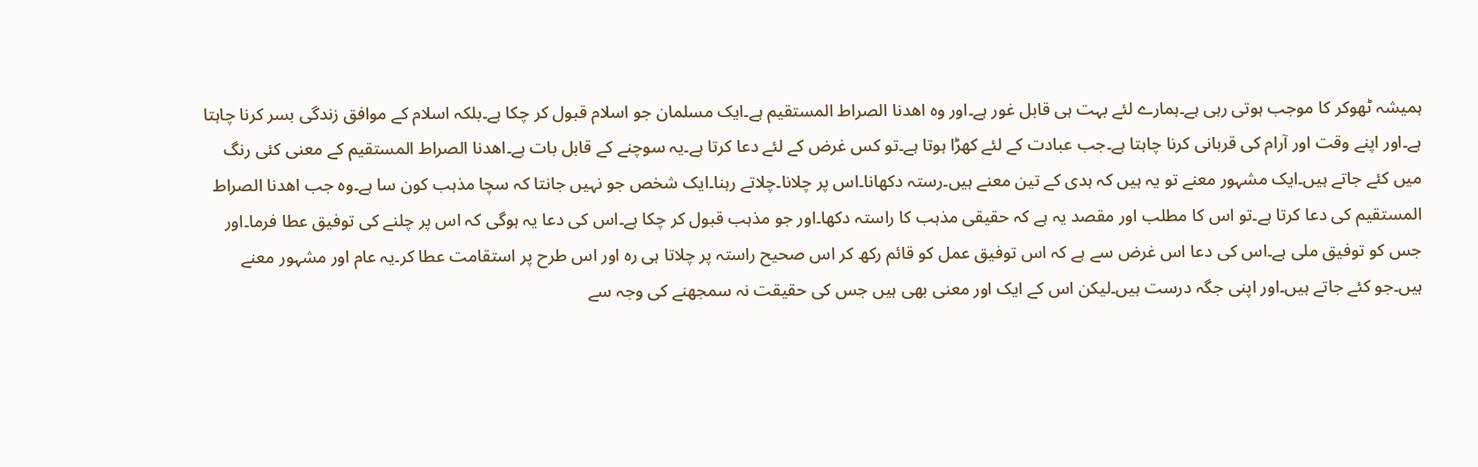ہمیشہ ٹھوکر کا موجب ہوتی رہی ہے۔ہمارے لئے بہت ہی قابل غور ہے۔اور وہ اھدنا الصراط المستقیم ہے۔ایک مسلمان جو اسلام قبول کر چکا ہے۔بلکہ اسلام کے موافق زندگی بسر کرنا چاہتا ہے۔اور اپنے وقت اور آرام کی قربانی کرنا چاہتا ہے۔جب عبادت کے لئے کھڑا ہوتا ہے۔تو کس غرض کے لئے دعا کرتا ہے۔یہ سوچنے کے قابل بات ہے۔اهدنا الصراط المستقیم کے معنی کئی رنگ میں کئے جاتے ہیں۔ایک مشہور معنے تو یہ ہیں کہ ہدی کے تین معنے ہیں۔رستہ دکھانا۔اس پر چلانا۔چلاتے رہنا۔ایک شخص جو نہیں جانتا کہ سچا مذہب کون سا ہے۔وہ جب اهدنا الصراط المستقیم کی دعا کرتا ہے۔تو اس کا مطلب اور مقصد یہ ہے کہ حقیقی مذہب کا راستہ دکھا۔اور جو مذہب قبول کر چکا ہے۔اس کی دعا یہ ہوگی کہ اس پر چلنے کی توفیق عطا فرما۔اور جس کو توفیق ملی ہے۔اس کی دعا اس غرض سے ہے کہ اس توفیق عمل کو قائم رکھ کر اس صحیح راستہ پر چلاتا ہی رہ اور اس طرح پر استقامت عطا کر۔یہ عام اور مشہور معنے ہیں۔جو کئے جاتے ہیں۔اور اپنی جگہ درست ہیں۔لیکن اس کے ایک اور معنی بھی ہیں جس کی حقیقت نہ سمجھنے کی وجہ سے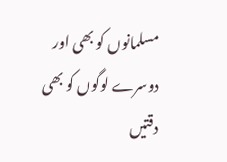مسلمانوں کو بھی اور دوسرے لوگوں کو بھی دقتیں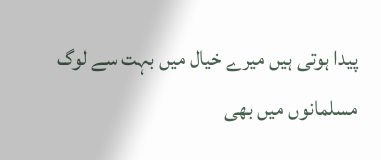پیدا ہوتی ہیں میرے خیال میں بہت سے لوگ مسلمانوں میں بھی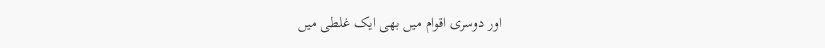اور دوسری اقوام میں بھی ایک غلطی میں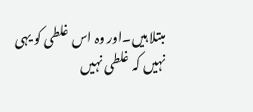مبتلا ہیں۔اور وہ اس غلطی کو یہی نہیں کہ غلطی نہیں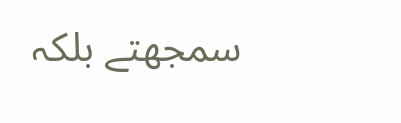سمجھتے بلکہ